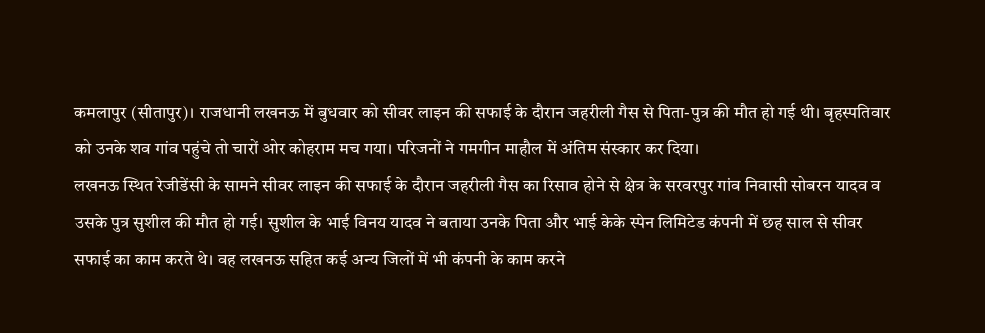कमलापुर (सीतापुर)। राजधानी लखनऊ में बुधवार को सीवर लाइन की सफाई के दौरान जहरीली गैस से पिता-पुत्र की मौत हो गई थी। बृहस्पतिवार को उनके शव गांव पहुंचे तो चारों ओर कोहराम मच गया। परिजनों ने गमगीन माहौल में अंतिम संस्कार कर दिया।
लखनऊ स्थित रेजीडेंसी के सामने सीवर लाइन की सफाई के दौरान जहरीली गैस का रिसाव होने से क्षेत्र के सरवरपुर गांव निवासी सोबरन यादव व उसके पुत्र सुशील की मौत हो गई। सुशील के भाई विनय यादव ने बताया उनके पिता और भाई केके स्पेन लिमिटेड कंपनी में छह साल से सीवर सफाई का काम करते थे। वह लखनऊ सहित कई अन्य जिलों में भी कंपनी के काम करने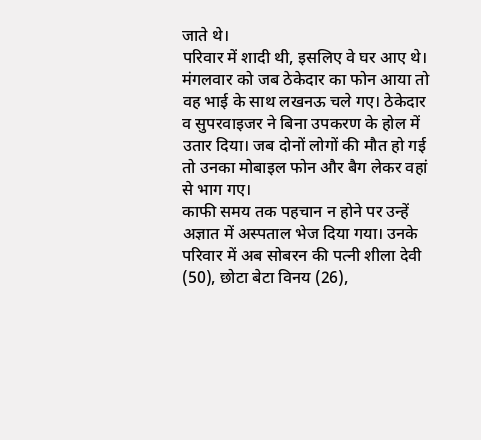जाते थे।
परिवार में शादी थी, इसलिए वे घर आए थे। मंगलवार को जब ठेकेदार का फोन आया तो वह भाई के साथ लखनऊ चले गए। ठेकेदार व सुपरवाइजर ने बिना उपकरण के होल में उतार दिया। जब दोनों लोगों की मौत हो गई तो उनका मोबाइल फोन और बैग लेकर वहां से भाग गए।
काफी समय तक पहचान न होने पर उन्हें अज्ञात में अस्पताल भेज दिया गया। उनके परिवार में अब सोबरन की पत्नी शीला देवी (50), छोटा बेटा विनय (26),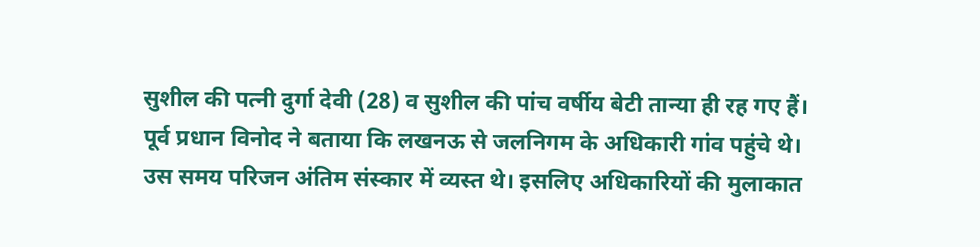सुशील की पत्नी दुर्गा देवी (28) व सुशील की पांच वर्षीय बेटी तान्या ही रह गए हैं।
पूर्व प्रधान विनोद ने बताया कि लखनऊ से जलनिगम के अधिकारी गांव पहुंचे थे। उस समय परिजन अंतिम संस्कार में व्यस्त थे। इसलिए अधिकारियों की मुलाकात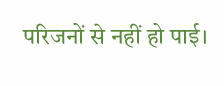परिजनों से नहीं हो पाई।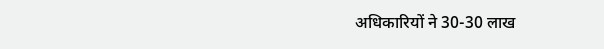अधिकारियों ने 30-30 लाख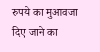रुपये का मुआवजा दिए जाने का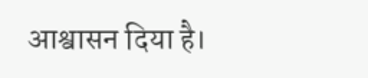आश्वासन दिया है।